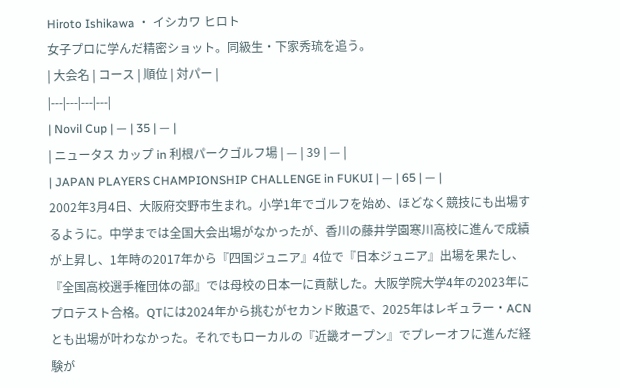Hiroto Ishikawa ・ イシカワ ヒロト
女子プロに学んだ精密ショット。同級生・下家秀琉を追う。
| 大会名 | コース | 順位 | 対パー |
|---|---|---|---|
| Novil Cup | — | 35 | — |
| ニュータス カップ in 利根パークゴルフ場 | — | 39 | — |
| JAPAN PLAYERS CHAMPIONSHIP CHALLENGE in FUKUI | — | 65 | — |
2002年3月4日、大阪府交野市生まれ。小学1年でゴルフを始め、ほどなく競技にも出場するように。中学までは全国大会出場がなかったが、香川の藤井学園寒川高校に進んで成績が上昇し、1年時の2017年から『四国ジュニア』4位で『日本ジュニア』出場を果たし、『全国高校選手権団体の部』では母校の日本一に貢献した。大阪学院大学4年の2023年にプロテスト合格。QTには2024年から挑むがセカンド敗退で、2025年はレギュラー・ACNとも出場が叶わなかった。それでもローカルの『近畿オープン』でプレーオフに進んだ経験が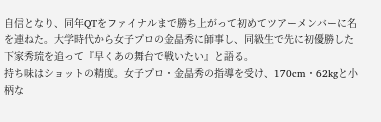自信となり、同年QTをファイナルまで勝ち上がって初めてツアーメンバーに名を連ねた。大学時代から女子プロの金晶秀に師事し、同級生で先に初優勝した下家秀琉を追って『早くあの舞台で戦いたい』と語る。
持ち味はショットの精度。女子プロ・金晶秀の指導を受け、170cm・62kgと小柄な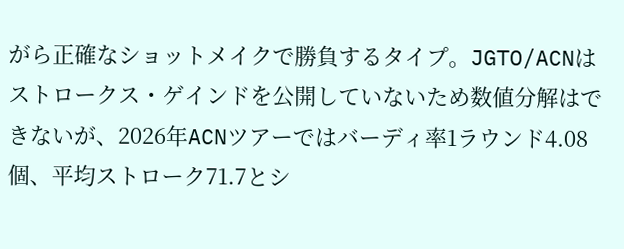がら正確なショットメイクで勝負するタイプ。JGTO/ACNはストロークス・ゲインドを公開していないため数値分解はできないが、2026年ACNツアーではバーディ率1ラウンド4.08個、平均ストローク71.7とシ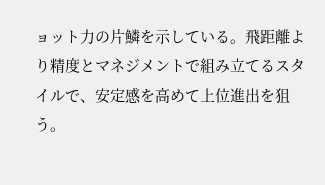ョット力の片鱗を示している。飛距離より精度とマネジメントで組み立てるスタイルで、安定感を高めて上位進出を狙う。